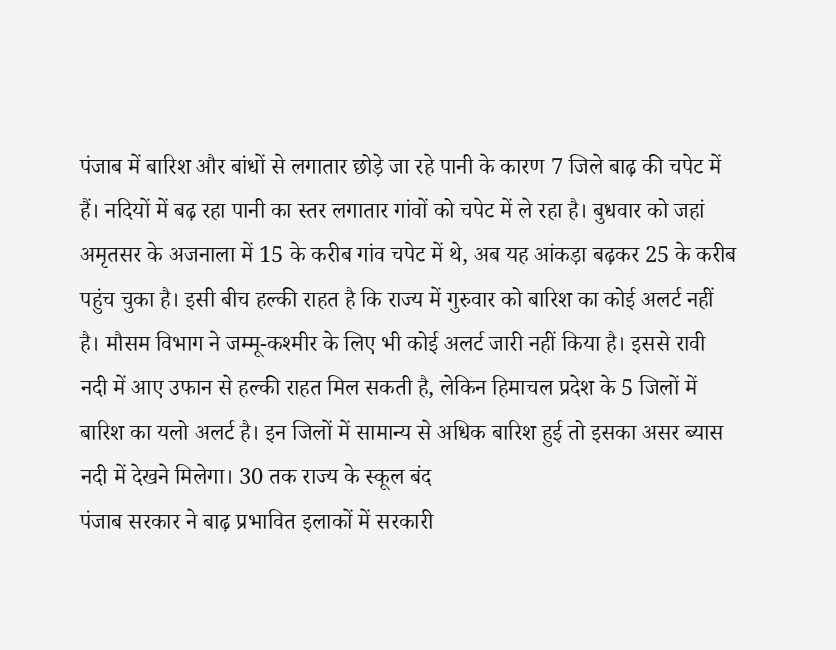पंजाब में बारिश और बांधों से लगातार छोड़े जा रहे पानी के कारण 7 जिले बाढ़ की चपेट में हैं। नदियों में बढ़ रहा पानी का स्तर लगातार गांवों को चपेट में ले रहा है। बुधवार को जहां अमृतसर के अजनाला में 15 के करीब गांव चपेट में थे, अब यह आंकड़ा बढ़कर 25 के करीब पहुंच चुका है। इसी बीच हल्की राहत है कि राज्य में गुरुवार को बारिश का कोई अलर्ट नहीं है। मौसम विभाग ने जम्मू-कश्मीर के लिए भी कोई अलर्ट जारी नहीं किया है। इससे रावी नदी में आए उफान से हल्की राहत मिल सकती है, लेकिन हिमाचल प्रदेश के 5 जिलों में बारिश का यलो अलर्ट है। इन जिलों में सामान्य से अधिक बारिश हुई तो इसका असर ब्यास नदी में देखने मिलेगा। 30 तक राज्य के स्कूल बंद
पंजाब सरकार ने बाढ़ प्रभावित इलाकों में सरकारी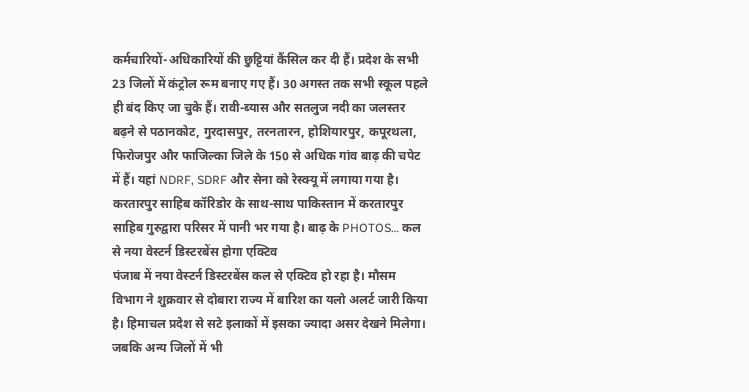कर्मचारियों-अधिकारियों की छुट्टियां कैंसिल कर दी हैं। प्रदेश के सभी 23 जिलों में कंट्रोल रूम बनाए गए हैं। 30 अगस्त तक सभी स्कूल पहले ही बंद किए जा चुके हैं। रावी-ब्यास और सतलुज नदी का जलस्तर बढ़ने से पठानकोट, गुरदासपुर, तरनतारन, होशियारपुर, कपूरथला, फिरोजपुर और फाजिल्का जिले के 150 से अधिक गांव बाढ़ की चपेट में हैं। यहां NDRF, SDRF और सेना को रेस्क्यू में लगाया गया है। करतारपुर साहिब कॉरिडोर के साथ-साथ पाकिस्तान में करतारपुर साहिब गुरुद्वारा परिसर में पानी भर गया है। बाढ़ के PHOTOS… कल से नया वेस्टर्न डिस्टरबेंस होगा एक्टिव
पंजाब में नया वेस्टर्न डिस्टरबेंस कल से एक्टिव हो रहा है। मौसम विभाग ने शुक्रवार से दोबारा राज्य में बारिश का यलो अलर्ट जारी किया है। हिमाचल प्रदेश से सटे इलाकों में इसका ज्यादा असर देखने मिलेगा। जबकि अन्य जिलों में भी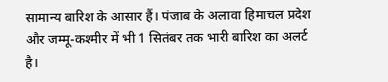सामान्य बारिश के आसार हैं। पंजाब के अलावा हिमाचल प्रदेश और जम्मू-कश्मीर में भी 1 सितंबर तक भारी बारिश का अलर्ट है।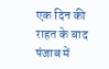एक दिन की राहत के बाद पंजाब में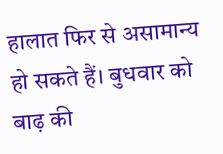हालात फिर से असामान्य हो सकते हैं। बुधवार को बाढ़ की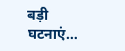बड़ी घटनाएं…